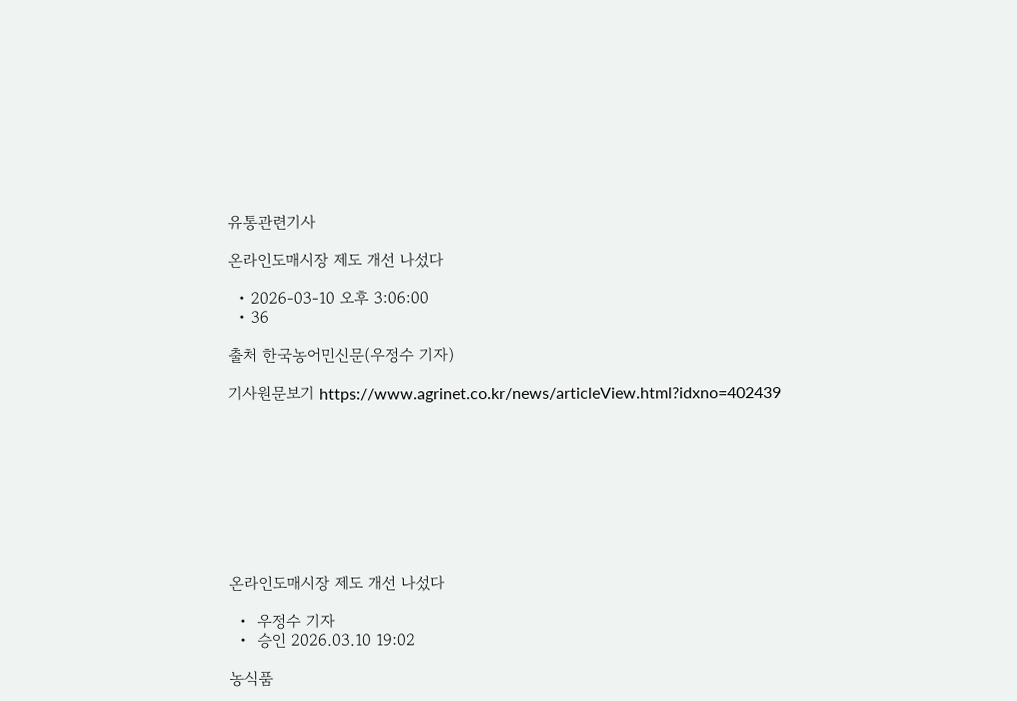유통관련기사

온라인도매시장 제도 개선 나섰다

  • 2026-03-10 오후 3:06:00
  • 36

출처 한국농어민신문(우정수 기자)

기사원문보기 https://www.agrinet.co.kr/news/articleView.html?idxno=402439









온라인도매시장 제도 개선 나섰다

  •  우정수 기자
  •  승인 2026.03.10 19:02

농식품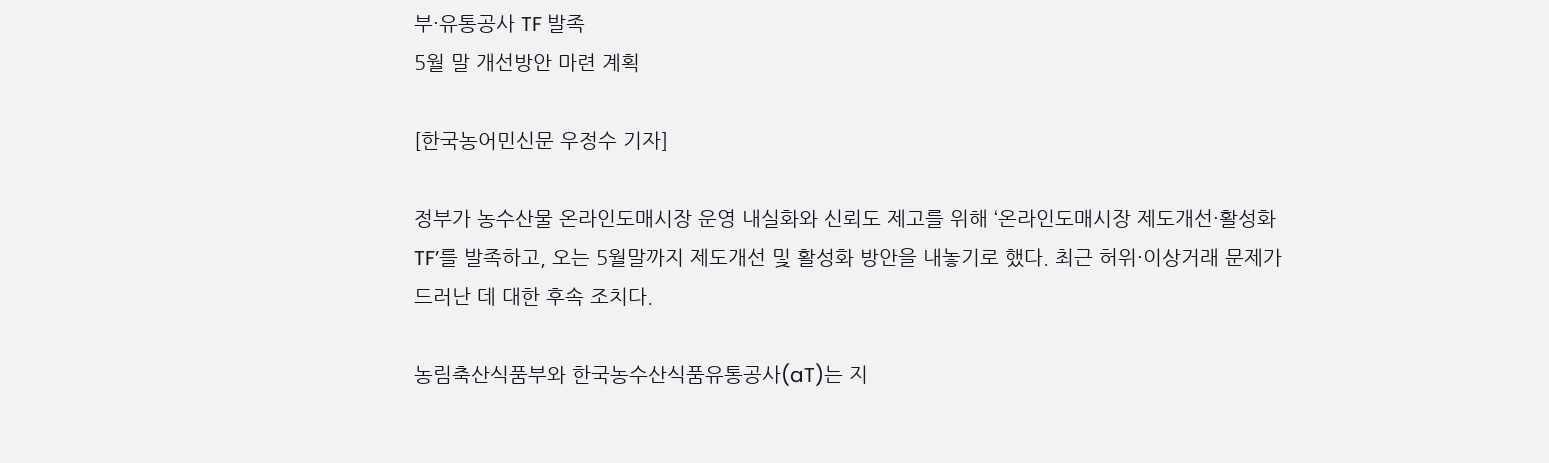부·유통공사 TF 발족
5월 말 개선방안 마련 계획

[한국농어민신문 우정수 기자]

정부가 농수산물 온라인도매시장 운영 내실화와 신뢰도 제고를 위해 ‘온라인도매시장 제도개선·활성화 TF’를 발족하고, 오는 5월말까지 제도개선 및 활성화 방안을 내놓기로 했다. 최근 허위·이상거래 문제가 드러난 데 대한 후속 조치다.

농림축산식품부와 한국농수산식품유통공사(aT)는 지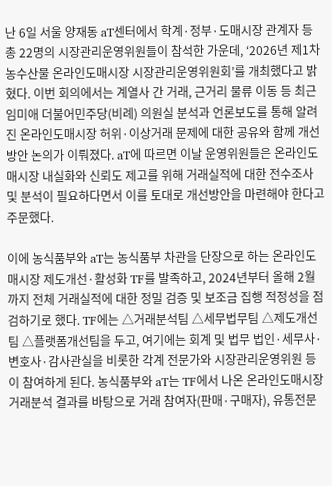난 6일 서울 양재동 aT센터에서 학계·정부·도매시장 관계자 등 총 22명의 시장관리운영위원들이 참석한 가운데, ‘2026년 제1차 농수산물 온라인도매시장 시장관리운영위원회’를 개최했다고 밝혔다. 이번 회의에서는 계열사 간 거래, 근거리 물류 이동 등 최근 임미애 더불어민주당(비례) 의원실 분석과 언론보도를 통해 알려진 온라인도매시장 허위·이상거래 문제에 대한 공유와 함께 개선방안 논의가 이뤄졌다. aT에 따르면 이날 운영위원들은 온라인도매시장 내실화와 신뢰도 제고를 위해 거래실적에 대한 전수조사 및 분석이 필요하다면서 이를 토대로 개선방안을 마련해야 한다고 주문했다.

이에 농식품부와 aT는 농식품부 차관을 단장으로 하는 온라인도매시장 제도개선·활성화 TF를 발족하고, 2024년부터 올해 2월까지 전체 거래실적에 대한 정밀 검증 및 보조금 집행 적정성을 점검하기로 했다. TF에는 △거래분석팀 △세무법무팀 △제도개선팀 △플랫폼개선팀을 두고, 여기에는 회계 및 법무 법인·세무사·변호사·감사관실을 비롯한 각계 전문가와 시장관리운영위원 등이 참여하게 된다. 농식품부와 aT는 TF에서 나온 온라인도매시장 거래분석 결과를 바탕으로 거래 참여자(판매·구매자), 유통전문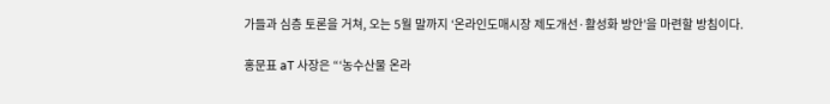가들과 심층 토론을 거쳐, 오는 5월 말까지 ‘온라인도매시장 제도개선·활성화 방안’을 마련할 방침이다.

홍문표 aT 사장은 “‘농수산물 온라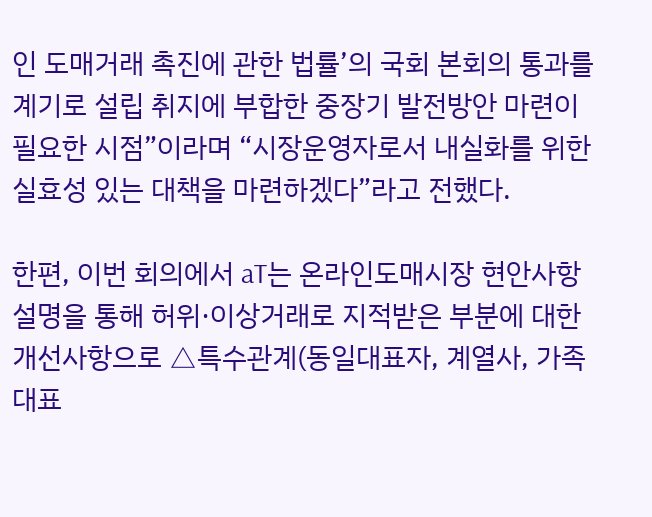인 도매거래 촉진에 관한 법률’의 국회 본회의 통과를 계기로 설립 취지에 부합한 중장기 발전방안 마련이 필요한 시점”이라며 “시장운영자로서 내실화를 위한 실효성 있는 대책을 마련하겠다”라고 전했다.

한편, 이번 회의에서 aT는 온라인도매시장 현안사항 설명을 통해 허위·이상거래로 지적받은 부분에 대한 개선사항으로 △특수관계(동일대표자, 계열사, 가족대표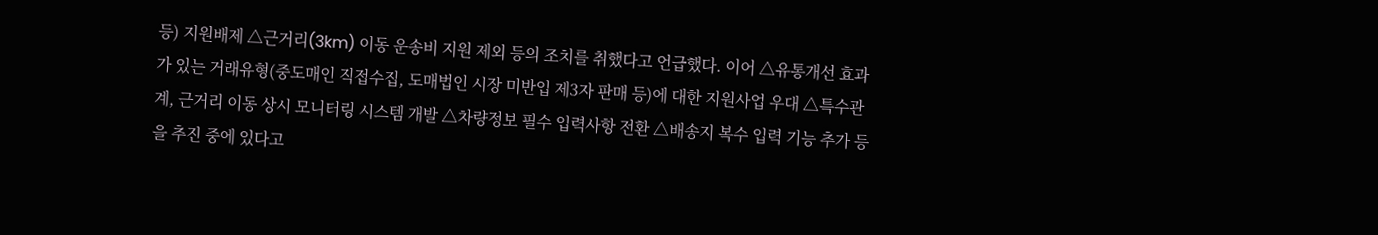등) 지원배제 △근거리(3km) 이동 운송비 지원 제외 등의 조치를 취했다고 언급했다. 이어 △유통개선 효과가 있는 거래유형(중도매인 직접수집, 도매법인 시장 미반입 제3자 판매 등)에 대한 지원사업 우대 △특수관계, 근거리 이동 상시 모니터링 시스템 개발 △차량정보 필수 입력사항 전환 △배송지 복수 입력 기능 추가 등을 추진 중에 있다고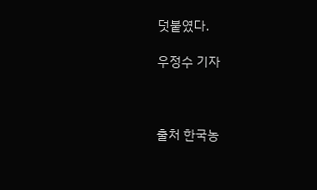덧붙였다.

우정수 기자



출처 한국농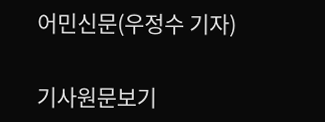어민신문(우정수 기자)

기사원문보기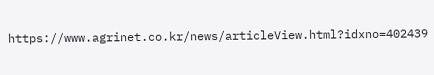https://www.agrinet.co.kr/news/articleView.html?idxno=402439